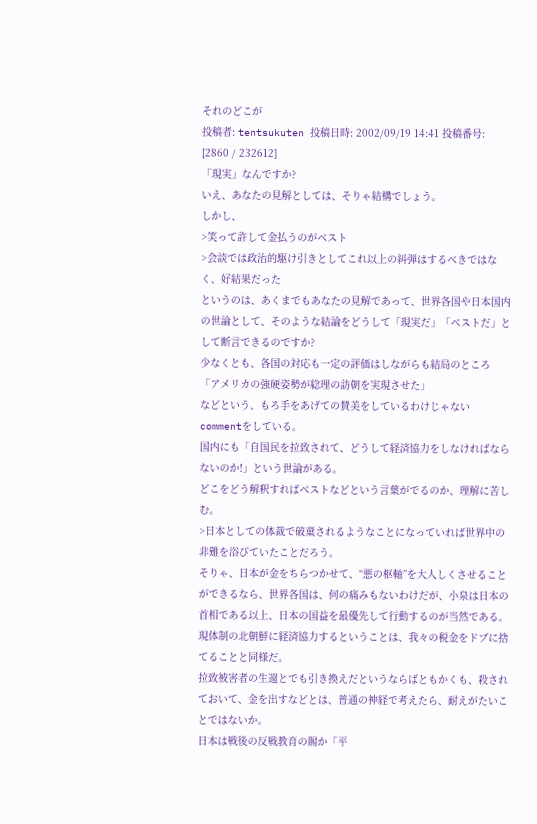それのどこが
投稿者: tentsukuten 投稿日時: 2002/09/19 14:41 投稿番号: [2860 / 232612]
「現実」なんですか?
いえ、あなたの見解としては、そりゃ結構でしょう。
しかし、
>笑って許して金払うのがベスト
>会談では政治的駆け引きとしてこれ以上の糾弾はするべきではなく、好結果だった
というのは、あくまでもあなたの見解であって、世界各国や日本国内の世論として、そのような結論をどうして「現実だ」「ベストだ」として断言できるのですか?
少なくとも、各国の対応も一定の評価はしながらも結局のところ
「アメリカの強硬姿勢が総理の訪朝を実現させた」
などという、もろ手をあげての賛美をしているわけじゃないcommentをしている。
国内にも「自国民を拉致されて、どうして経済協力をしなければならないのか!」という世論がある。
どこをどう解釈すればベストなどという言葉がでるのか、理解に苦しむ。
>日本としての体裁で破棄されるようなことになっていれば世界中の非難を浴びていたことだろう。
そりゃ、日本が金をちらつかせて、“悪の枢軸”を大人しくさせることができるなら、世界各国は、何の痛みもないわけだが、小泉は日本の首相である以上、日本の国益を最優先して行動するのが当然である。
現体制の北朝鮮に経済協力するということは、我々の税金をドブに捨てることと同様だ。
拉致被害者の生還とでも引き換えだというならばともかくも、殺されておいて、金を出すなどとは、普通の神経で考えたら、耐えがたいことではないか。
日本は戦後の反戦教育の賜か「平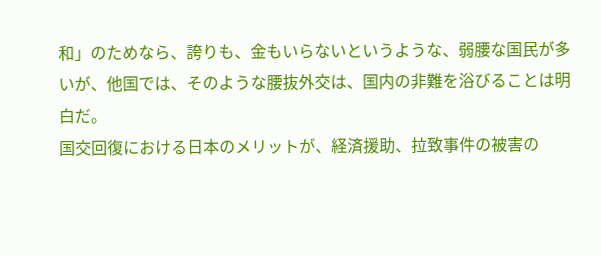和」のためなら、誇りも、金もいらないというような、弱腰な国民が多いが、他国では、そのような腰抜外交は、国内の非難を浴びることは明白だ。
国交回復における日本のメリットが、経済援助、拉致事件の被害の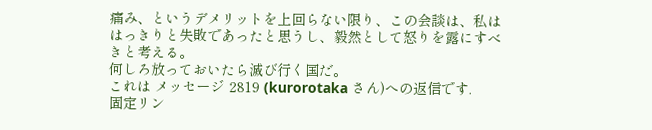痛み、というデメリットを上回らない限り、この会談は、私ははっきりと失敗であったと思うし、毅然として怒りを露にすべきと考える。
何しろ放っておいたら滅び行く国だ。
これは メッセージ 2819 (kurorotaka さん)への返信です.
固定リン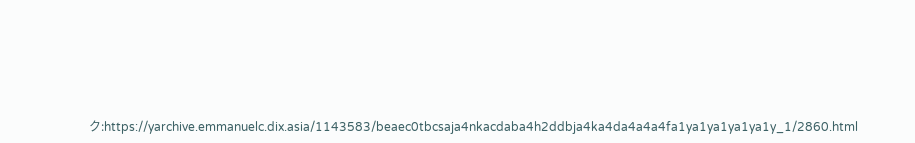ク:https://yarchive.emmanuelc.dix.asia/1143583/beaec0tbcsaja4nkacdaba4h2ddbja4ka4da4a4a4fa1ya1ya1ya1ya1y_1/2860.html